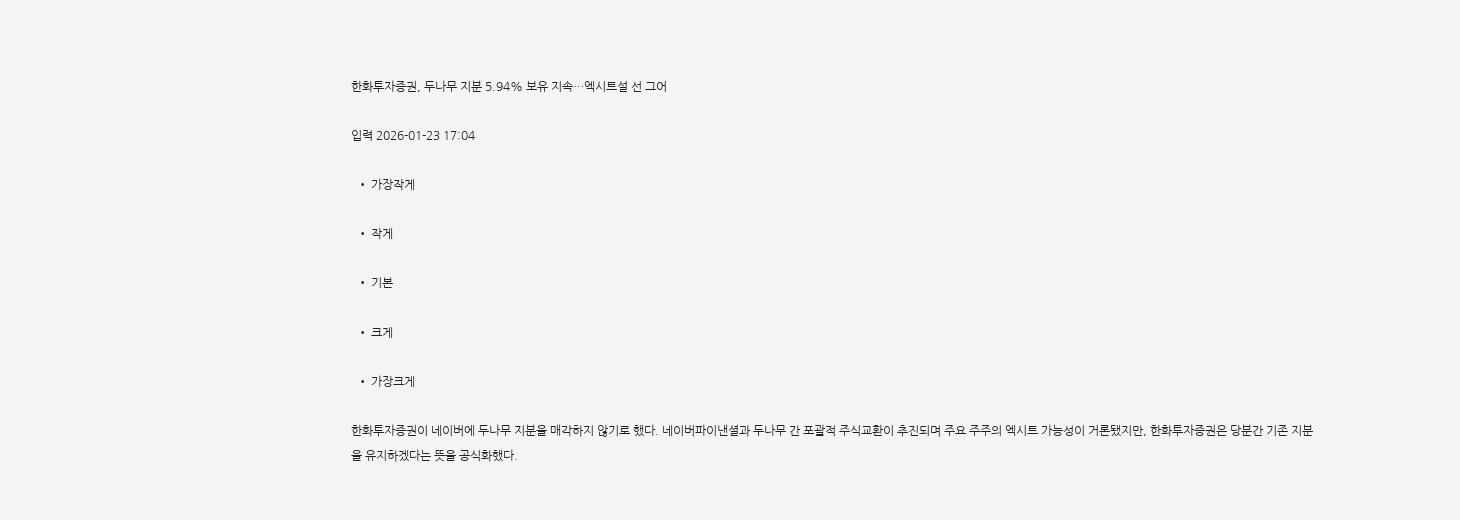한화투자증권, 두나무 지분 5.94% 보유 지속…엑시트설 선 그어

입력 2026-01-23 17:04

  • 가장작게

  • 작게

  • 기본

  • 크게

  • 가장크게

한화투자증권이 네이버에 두나무 지분을 매각하지 않기로 했다. 네이버파이낸셜과 두나무 간 포괄적 주식교환이 추진되며 주요 주주의 엑시트 가능성이 거론됐지만, 한화투자증권은 당분간 기존 지분을 유지하겠다는 뜻을 공식화했다.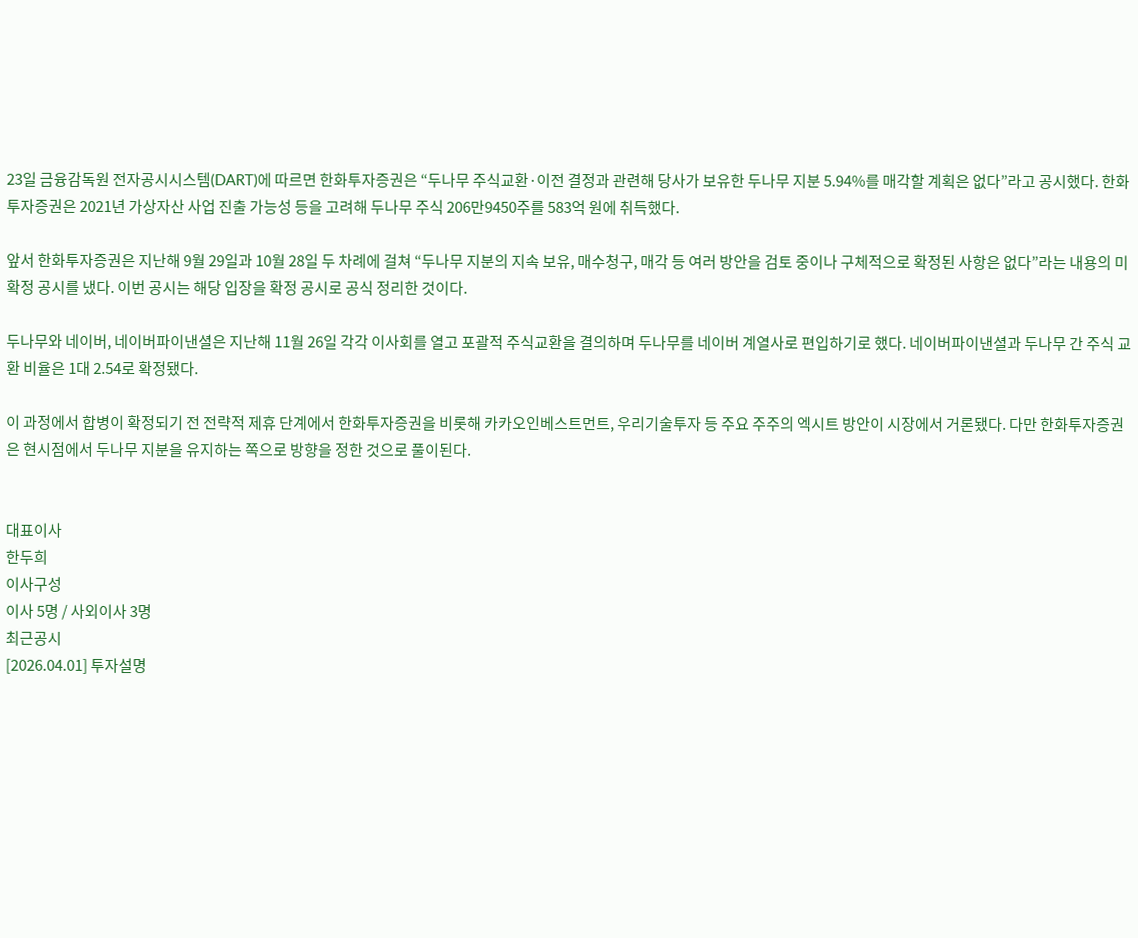23일 금융감독원 전자공시시스템(DART)에 따르면 한화투자증권은 “두나무 주식교환·이전 결정과 관련해 당사가 보유한 두나무 지분 5.94%를 매각할 계획은 없다”라고 공시했다. 한화투자증권은 2021년 가상자산 사업 진출 가능성 등을 고려해 두나무 주식 206만9450주를 583억 원에 취득했다.

앞서 한화투자증권은 지난해 9월 29일과 10월 28일 두 차례에 걸쳐 “두나무 지분의 지속 보유, 매수청구, 매각 등 여러 방안을 검토 중이나 구체적으로 확정된 사항은 없다”라는 내용의 미확정 공시를 냈다. 이번 공시는 해당 입장을 확정 공시로 공식 정리한 것이다.

두나무와 네이버, 네이버파이낸셜은 지난해 11월 26일 각각 이사회를 열고 포괄적 주식교환을 결의하며 두나무를 네이버 계열사로 편입하기로 했다. 네이버파이낸셜과 두나무 간 주식 교환 비율은 1대 2.54로 확정됐다.

이 과정에서 합병이 확정되기 전 전략적 제휴 단계에서 한화투자증권을 비롯해 카카오인베스트먼트, 우리기술투자 등 주요 주주의 엑시트 방안이 시장에서 거론됐다. 다만 한화투자증권은 현시점에서 두나무 지분을 유지하는 쪽으로 방향을 정한 것으로 풀이된다.


대표이사
한두희
이사구성
이사 5명 / 사외이사 3명
최근공시
[2026.04.01] 투자설명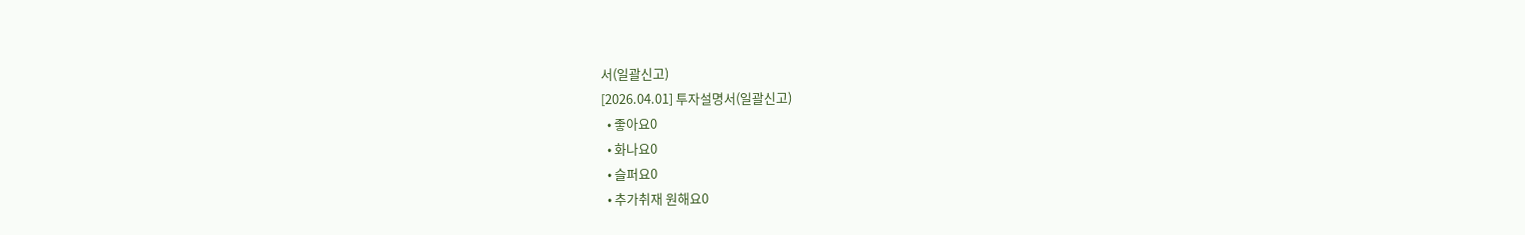서(일괄신고)
[2026.04.01] 투자설명서(일괄신고)
  • 좋아요0
  • 화나요0
  • 슬퍼요0
  • 추가취재 원해요0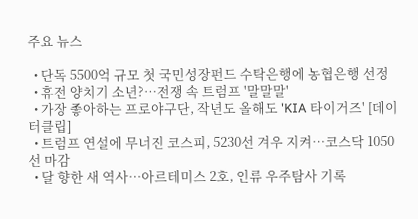주요 뉴스

  • 단독 5500억 규모 첫 국민성장펀드 수탁은행에 농협은행 선정
  • 휴전 양치기 소년?…전쟁 속 트럼프 '말말말'
  • 가장 좋아하는 프로야구단, 작년도 올해도 'KIA 타이거즈' [데이터클립]
  • 트럼프 연설에 무너진 코스피, 5230선 겨우 지켜⋯코스닥 1050선 마감
  • 달 향한 새 역사…아르테미스 2호, 인류 우주탐사 기록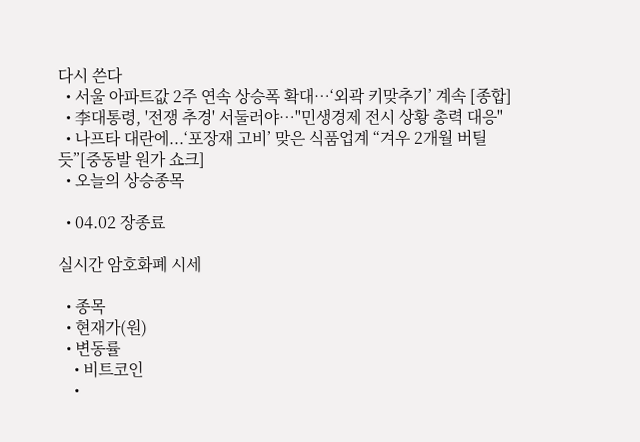다시 쓴다
  • 서울 아파트값 2주 연속 상승폭 확대⋯‘외곽 키맞추기’ 계속 [종합]
  • 李대통령, '전쟁 추경' 서둘러야…"민생경제 전시 상황 총력 대응"
  • 나프타 대란에...‘포장재 고비’ 맞은 식품업계 “겨우 2개월 버틸듯”[중동발 원가 쇼크]
  • 오늘의 상승종목

  • 04.02 장종료

실시간 암호화폐 시세

  • 종목
  • 현재가(원)
  • 변동률
    • 비트코인
    •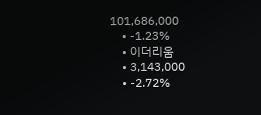101,686,000
    • -1.23%
    • 이더리움
    • 3,143,000
    • -2.72%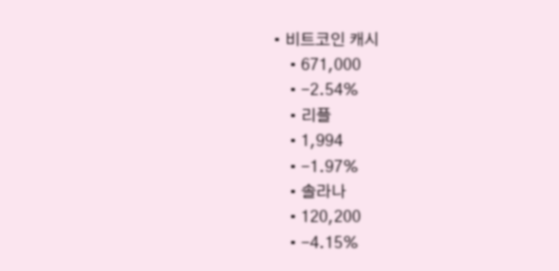• 비트코인 캐시
    • 671,000
    • -2.54%
    • 리플
    • 1,994
    • -1.97%
    • 솔라나
    • 120,200
    • -4.15%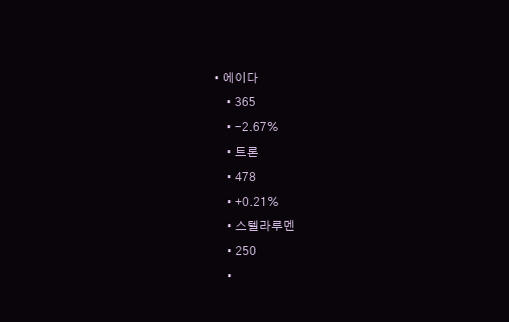• 에이다
    • 365
    • -2.67%
    • 트론
    • 478
    • +0.21%
    • 스텔라루멘
    • 250
    •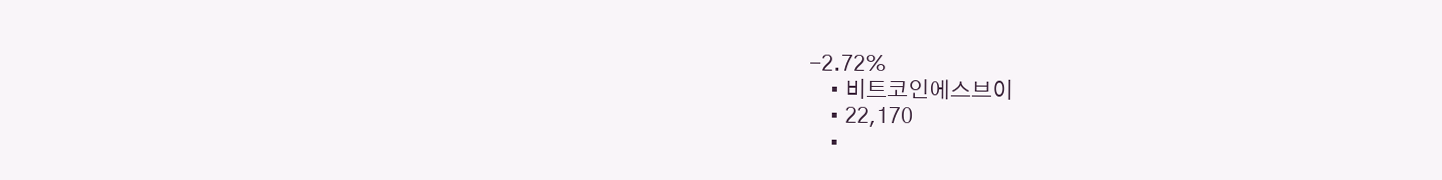-2.72%
    • 비트코인에스브이
    • 22,170
    •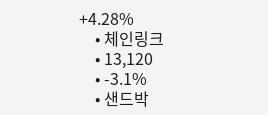+4.28%
    • 체인링크
    • 13,120
    • -3.1%
    • 샌드박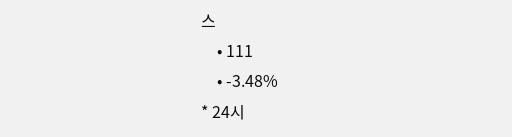스
    • 111
    • -3.48%
* 24시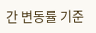간 변동률 기준